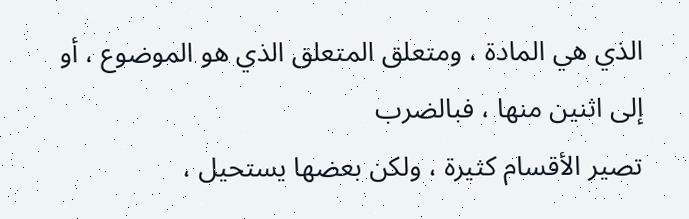الذي هي المادة ، ومتعلق المتعلق الذي هو الموضوع ، أو إلى اثنين منها ، فبالضرب
تصير الأقسام كثيرة ، ولكن بعضها يستحيل ،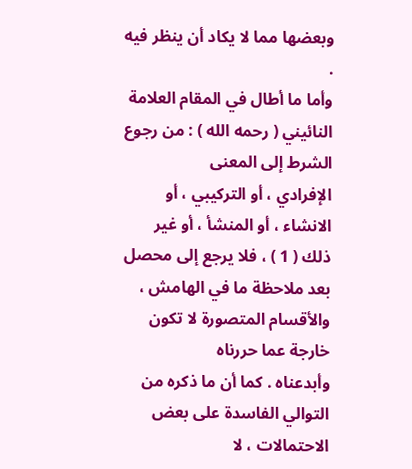وبعضها مما لا يكاد أن ينظر فيه .
وأما ما أطال في المقام العلامة النائيني ( رحمه الله ) : من رجوع الشرط إلى المعنى
الإفرادي ، أو التركيبي ، أو الانشاء ، أو المنشأ ، أو غير ذلك ( 1 ) ، فلا يرجع إلى محصل
بعد ملاحظة ما في الهامش ، والأقسام المتصورة لا تكون خارجة عما حررناه
وأبدعناه . كما أن ما ذكره من التوالي الفاسدة على بعض الاحتمالات ، لا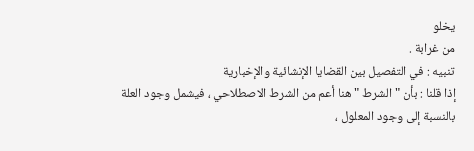يخلو
من غرابة .
تنبيه : في التفصيل بين القضايا الإنشائية والإخبارية
إذا قلنا : بأن " الشرط " هنا أعم من الشرط الاصطلاحي ، فيشمل وجود العلة
بالنسبة إلى وجود المعلول ،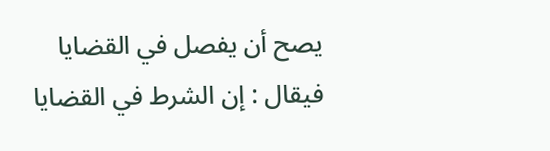يصح أن يفصل في القضايا فيقال : إن الشرط في القضايا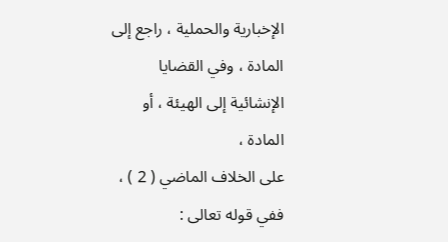الإخبارية والحملية ، راجع إلى المادة ، وفي القضايا الإنشائية إلى الهيئة ، أو المادة ،
على الخلاف الماضي ( 2 ) ، ففي قوله تعالى :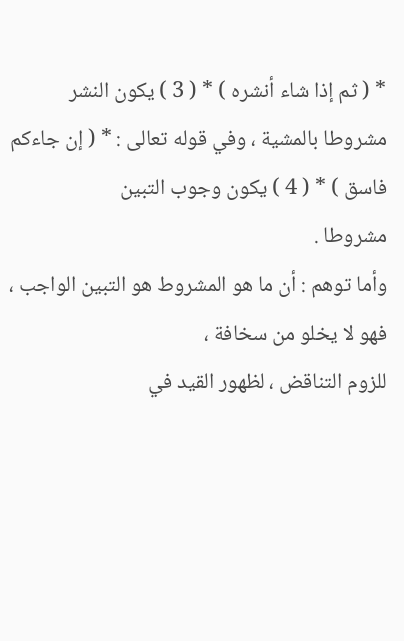* ( ثم إذا شاء أنشره ) * ( 3 ) يكون النشر
مشروطا بالمشية ، وفي قوله تعالى : * ( إن جاءكم فاسق ) * ( 4 ) يكون وجوب التبين
مشروطا .
وأما توهم : أن ما هو المشروط هو التبين الواجب ، فهو لا يخلو من سخافة ،
للزوم التناقض ، لظهور القيد في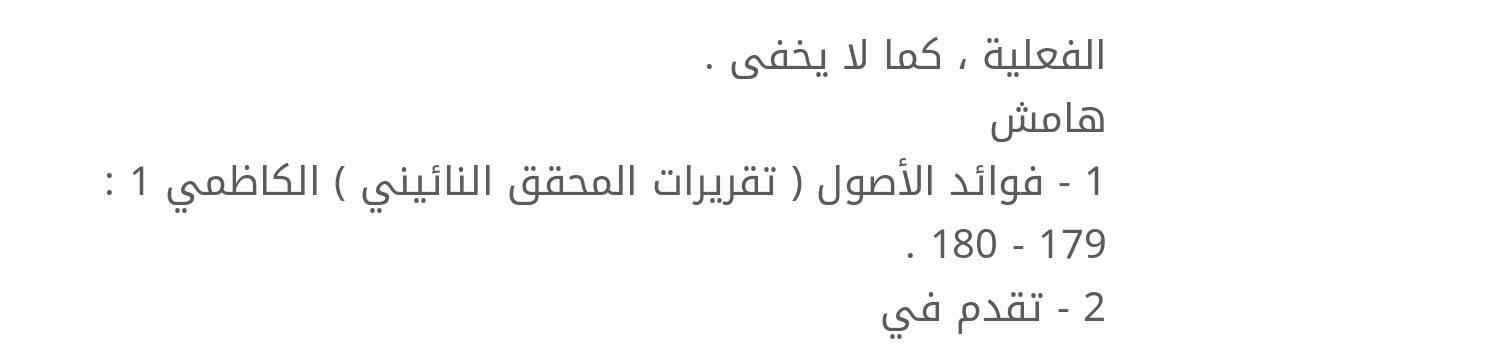الفعلية ، كما لا يخفى .
هامش
1 - فوائد الأصول ( تقريرات المحقق النائيني ) الكاظمي 1 : 179 - 180 .
2 - تقدم في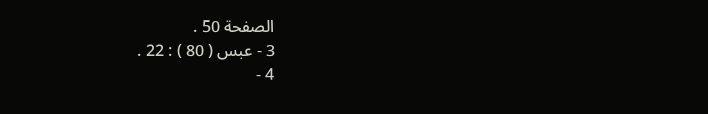الصفحة 50 .
3 - عبس ( 80 ) : 22 .
4 -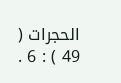الحجرات ( 49 ) : 6 .